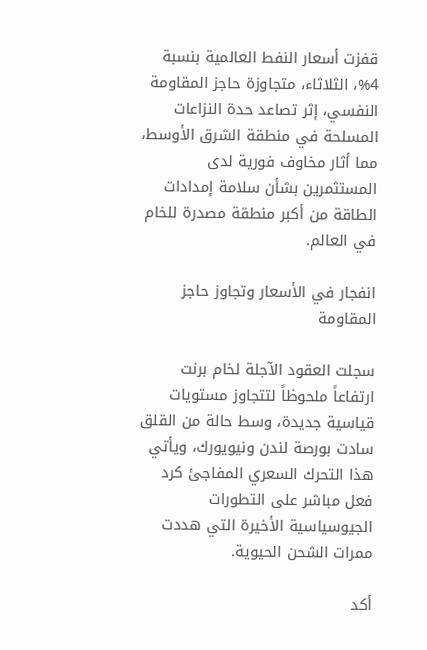قفزت أسعار النفط العالمية بنسبة 4%، الثلاثاء، متجاوزة حاجز المقاومة النفسي، إثر تصاعد حدة النزاعات المسلحة في منطقة الشرق الأوسط، مما أثار مخاوف فورية لدى المستثمرين بشأن سلامة إمدادات الطاقة من أكبر منطقة مصدرة للخام في العالم.

انفجار في الأسعار وتجاوز حاجز المقاومة

سجلت العقود الآجلة لخام برنت ارتفاعاً ملحوظاً لتتجاوز مستويات قياسية جديدة، وسط حالة من القلق سادت بورصة لندن ونيويورك، ويأتي هذا التحرك السعري المفاجئ كرد فعل مباشر على التطورات الجيوسياسية الأخيرة التي هددت ممرات الشحن الحيوية.

أكد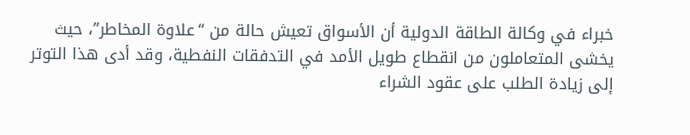خبراء في وكالة الطاقة الدولية أن الأسواق تعيش حالة من “علاوة المخاطر”، حيث يخشى المتعاملون من انقطاع طويل الأمد في التدفقات النفطية، وقد أدى هذا التوتر إلى زيادة الطلب على عقود الشراء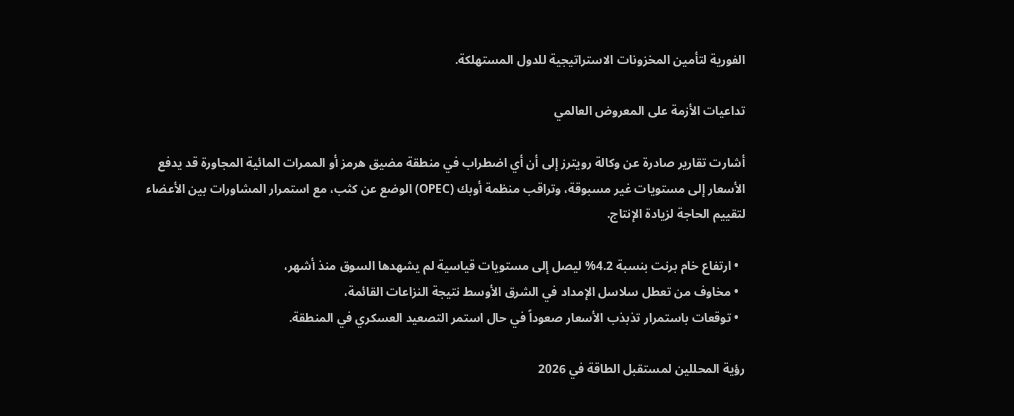الفورية لتأمين المخزونات الاستراتيجية للدول المستهلكة.

تداعيات الأزمة على المعروض العالمي

أشارت تقارير صادرة عن وكالة رويترز إلى أن أي اضطراب في منطقة مضيق هرمز أو الممرات المائية المجاورة قد يدفع الأسعار إلى مستويات غير مسبوقة، وتراقب منظمة أوبك (OPEC) الوضع عن كثب، مع استمرار المشاورات بين الأعضاء لتقييم الحاجة لزيادة الإنتاج.

  • ارتفاع خام برنت بنسبة 4.2% ليصل إلى مستويات قياسية لم يشهدها السوق منذ أشهر،
  • مخاوف من تعطل سلاسل الإمداد في الشرق الأوسط نتيجة النزاعات القائمة،
  • توقعات باستمرار تذبذب الأسعار صعوداً في حال استمر التصعيد العسكري في المنطقة.

رؤية المحللين لمستقبل الطاقة في 2026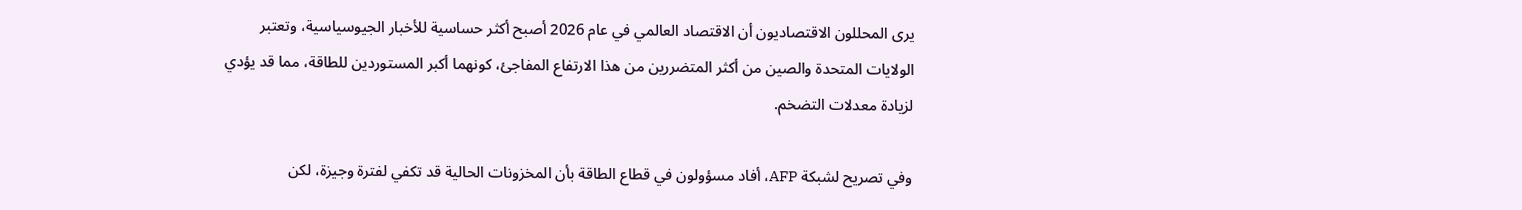يرى المحللون الاقتصاديون أن الاقتصاد العالمي في عام 2026 أصبح أكثر حساسية للأخبار الجيوسياسية، وتعتبر الولايات المتحدة والصين من أكثر المتضررين من هذا الارتفاع المفاجئ، كونهما أكبر المستوردين للطاقة، مما قد يؤدي لزيادة معدلات التضخم.

وفي تصريح لشبكة AFP، أفاد مسؤولون في قطاع الطاقة بأن المخزونات الحالية قد تكفي لفترة وجيزة، لكن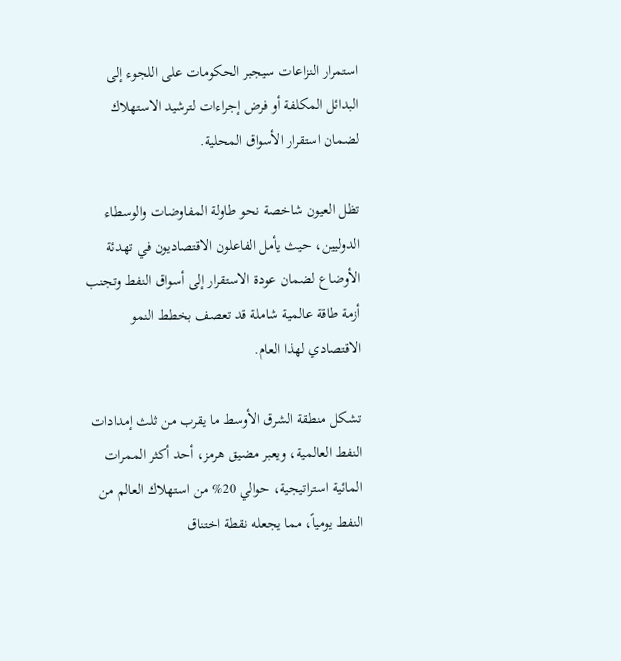استمرار النزاعات سيجبر الحكومات على اللجوء إلى البدائل المكلفة أو فرض إجراءات لترشيد الاستهلاك لضمان استقرار الأسواق المحلية.

تظل العيون شاخصة نحو طاولة المفاوضات والوسطاء الدوليين، حيث يأمل الفاعلون الاقتصاديون في تهدئة الأوضاع لضمان عودة الاستقرار إلى أسواق النفط وتجنب أزمة طاقة عالمية شاملة قد تعصف بخطط النمو الاقتصادي لهذا العام.

تشكل منطقة الشرق الأوسط ما يقرب من ثلث إمدادات النفط العالمية، ويعبر مضيق هرمز، أحد أكثر الممرات المائية استراتيجية، حوالي 20% من استهلاك العالم من النفط يومياً، مما يجعله نقطة اختناق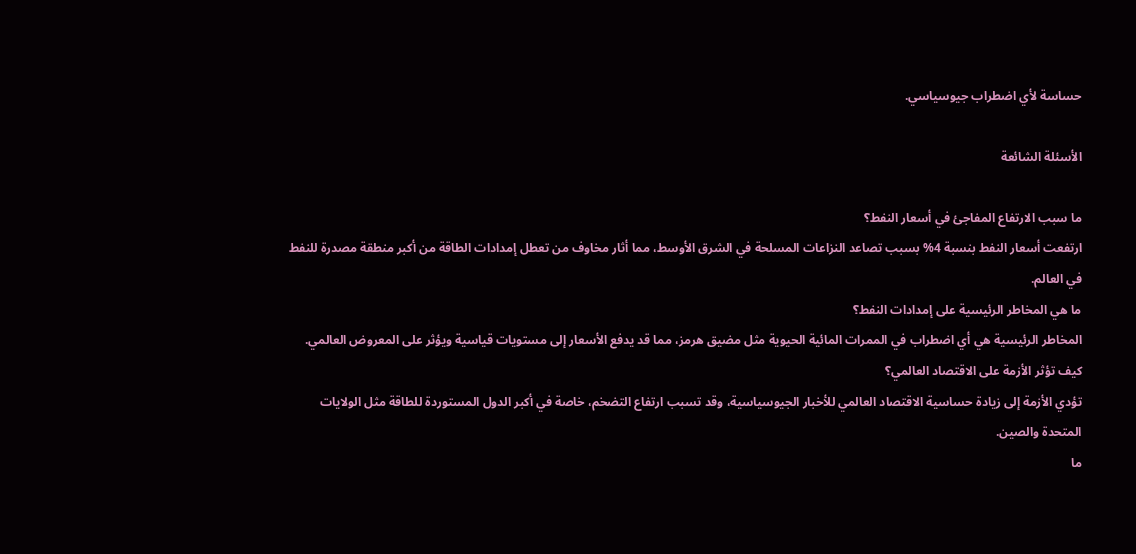حساسة لأي اضطراب جيوسياسي.

الأسئلة الشائعة

ما سبب الارتفاع المفاجئ في أسعار النفط؟
ارتفعت أسعار النفط بنسبة 4% بسبب تصاعد النزاعات المسلحة في الشرق الأوسط، مما أثار مخاوف من تعطل إمدادات الطاقة من أكبر منطقة مصدرة للنفط في العالم.
ما هي المخاطر الرئيسية على إمدادات النفط؟
المخاطر الرئيسية هي أي اضطراب في الممرات المائية الحيوية مثل مضيق هرمز، مما قد يدفع الأسعار إلى مستويات قياسية ويؤثر على المعروض العالمي.
كيف تؤثر الأزمة على الاقتصاد العالمي؟
تؤدي الأزمة إلى زيادة حساسية الاقتصاد العالمي للأخبار الجيوسياسية، وقد تسبب ارتفاع التضخم، خاصة في أكبر الدول المستوردة للطاقة مثل الولايات المتحدة والصين.
ما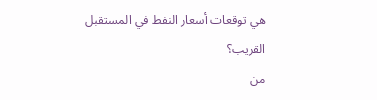هي توقعات أسعار النفط في المستقبل القريب؟
من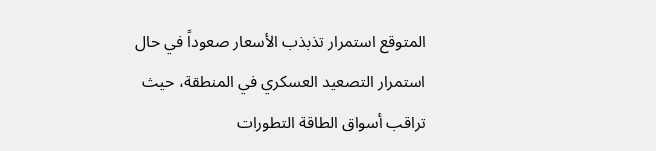المتوقع استمرار تذبذب الأسعار صعوداً في حال استمرار التصعيد العسكري في المنطقة، حيث تراقب أسواق الطاقة التطورات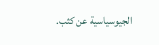الجيوسياسية عن كثب.